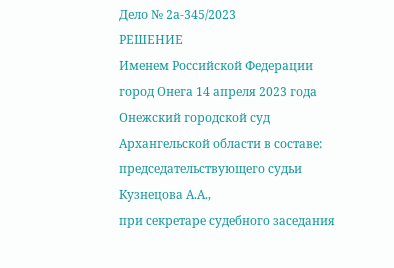Дело № 2а-345/2023
РЕШЕНИЕ
Именем Российской Федерации
город Онега 14 апреля 2023 года
Онежский городской суд Архангельской области в составе:
председательствующего судьи Кузнецова А.А.,
при секретаре судебного заседания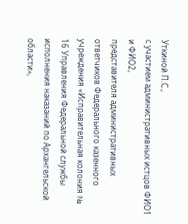Уткиной П.С.,
с участием административных истцов ФИО1 и ФИО2,
представителя административных ответчиков Федерального казенного учреждения «Исправительная колония № 16 Управления Федеральной службы исполнения наказаний по Архангельской области»,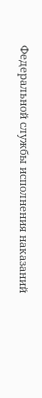Федеральной службы исполнения наказаний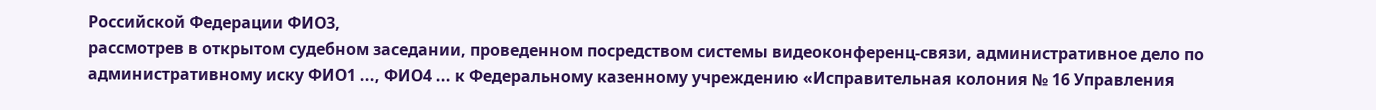Российской Федерации ФИО3,
рассмотрев в открытом судебном заседании, проведенном посредством системы видеоконференц-связи, административное дело по административному иску ФИО1 ..., ФИО4 ... к Федеральному казенному учреждению «Исправительная колония № 16 Управления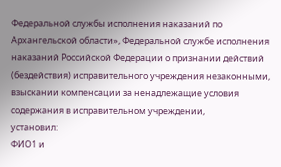Федеральной службы исполнения наказаний по Архангельской области», Федеральной службе исполнения наказаний Российской Федерации о признании действий (бездействия) исправительного учреждения незаконными, взыскании компенсации за ненадлежащие условия содержания в исправительном учреждении,
установил:
ФИО1 и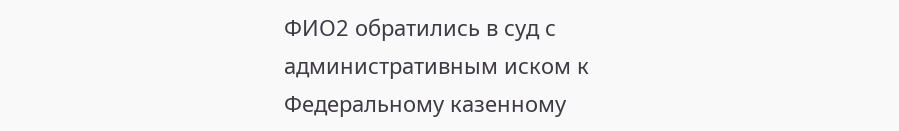ФИО2 обратились в суд с административным иском к Федеральному казенному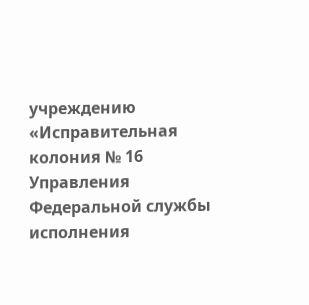учреждению «Исправительная колония № 16 Управления Федеральной службы исполнения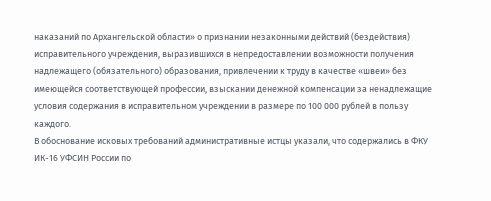наказаний по Архангельской области» о признании незаконными действий (бездействия) исправительного учреждения, выразившихся в непредоставлении возможности получения надлежащего (обязательного) образования, привлечении к труду в качестве «швеи» без имеющейся соответствующей профессии, взыскании денежной компенсации за ненадлежащие условия содержания в исправительном учреждении в размере по 100 000 рублей в пользу каждого.
В обоснование исковых требований административные истцы указали, что содержались в ФКУ ИК-16 УФСИН России по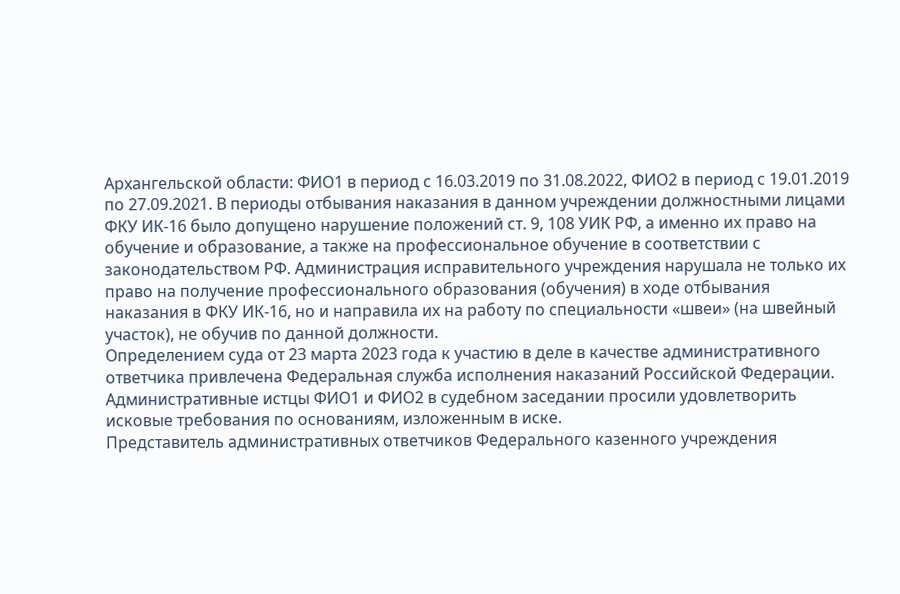Архангельской области: ФИО1 в период с 16.03.2019 по 31.08.2022, ФИО2 в период с 19.01.2019 по 27.09.2021. В периоды отбывания наказания в данном учреждении должностными лицами ФКУ ИК-16 было допущено нарушение положений ст. 9, 108 УИК РФ, а именно их право на обучение и образование, а также на профессиональное обучение в соответствии с законодательством РФ. Администрация исправительного учреждения нарушала не только их право на получение профессионального образования (обучения) в ходе отбывания наказания в ФКУ ИК-16, но и направила их на работу по специальности «швеи» (на швейный участок), не обучив по данной должности.
Определением суда от 23 марта 2023 года к участию в деле в качестве административного ответчика привлечена Федеральная служба исполнения наказаний Российской Федерации.
Административные истцы ФИО1 и ФИО2 в судебном заседании просили удовлетворить исковые требования по основаниям, изложенным в иске.
Представитель административных ответчиков Федерального казенного учреждения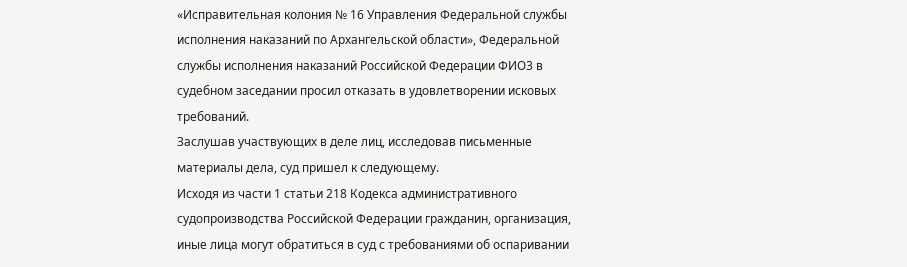«Исправительная колония № 16 Управления Федеральной службы исполнения наказаний по Архангельской области», Федеральной службы исполнения наказаний Российской Федерации ФИО3 в судебном заседании просил отказать в удовлетворении исковых требований.
Заслушав участвующих в деле лиц, исследовав письменные материалы дела, суд пришел к следующему.
Исходя из части 1 статьи 218 Кодекса административного судопроизводства Российской Федерации гражданин, организация, иные лица могут обратиться в суд с требованиями об оспаривании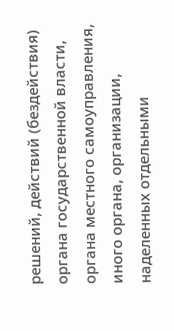решений, действий (бездействия) органа государственной власти, органа местного самоуправления, иного органа, организации, наделенных отдельными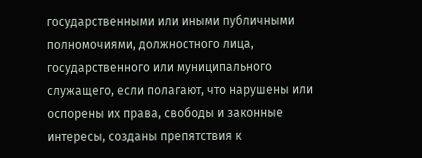государственными или иными публичными полномочиями, должностного лица, государственного или муниципального служащего, если полагают, что нарушены или оспорены их права, свободы и законные интересы, созданы препятствия к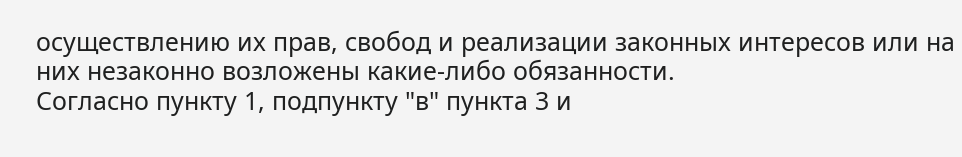осуществлению их прав, свобод и реализации законных интересов или на них незаконно возложены какие-либо обязанности.
Согласно пункту 1, подпункту "в" пункта 3 и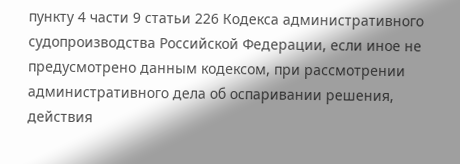пункту 4 части 9 статьи 226 Кодекса административного судопроизводства Российской Федерации, если иное не предусмотрено данным кодексом, при рассмотрении административного дела об оспаривании решения, действия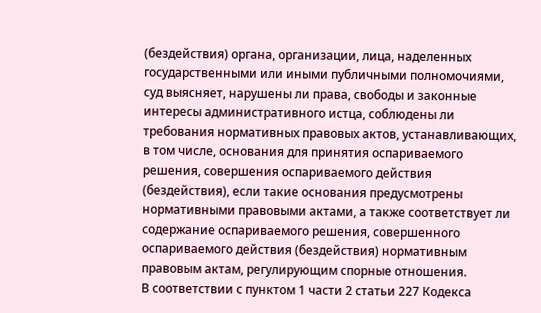(бездействия) органа, организации, лица, наделенных государственными или иными публичными полномочиями, суд выясняет, нарушены ли права, свободы и законные интересы административного истца, соблюдены ли требования нормативных правовых актов, устанавливающих, в том числе, основания для принятия оспариваемого решения, совершения оспариваемого действия (бездействия), если такие основания предусмотрены нормативными правовыми актами, а также соответствует ли содержание оспариваемого решения, совершенного оспариваемого действия (бездействия) нормативным правовым актам, регулирующим спорные отношения.
В соответствии с пунктом 1 части 2 статьи 227 Кодекса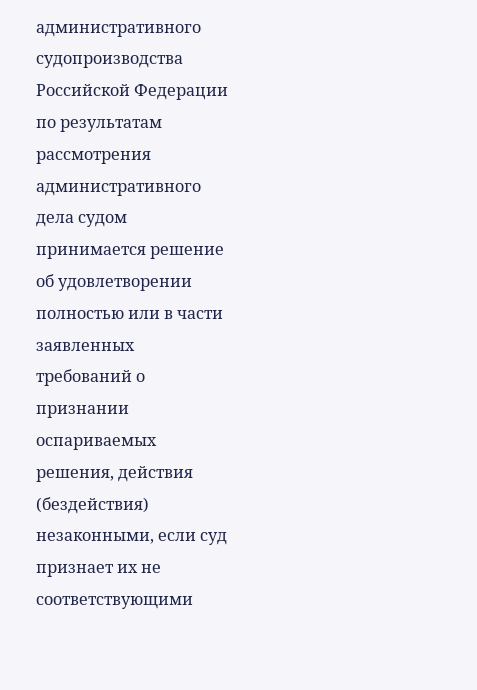административного судопроизводства Российской Федерации по результатам рассмотрения административного дела судом принимается решение об удовлетворении полностью или в части заявленных требований о признании оспариваемых решения, действия (бездействия) незаконными, если суд признает их не соответствующими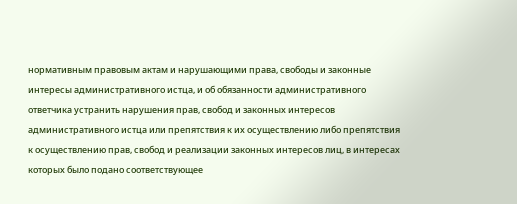нормативным правовым актам и нарушающими права, свободы и законные интересы административного истца, и об обязанности административного ответчика устранить нарушения прав, свобод и законных интересов административного истца или препятствия к их осуществлению либо препятствия к осуществлению прав, свобод и реализации законных интересов лиц, в интересах которых было подано соответствующее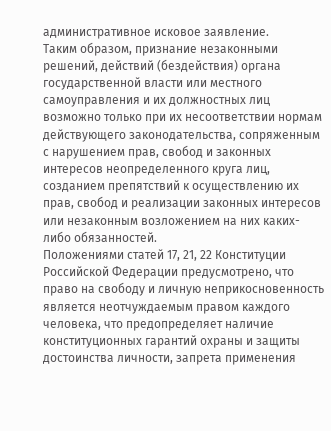административное исковое заявление.
Таким образом, признание незаконными решений, действий (бездействия) органа государственной власти или местного самоуправления и их должностных лиц возможно только при их несоответствии нормам действующего законодательства, сопряженным с нарушением прав, свобод и законных интересов неопределенного круга лиц, созданием препятствий к осуществлению их прав, свобод и реализации законных интересов или незаконным возложением на них каких-либо обязанностей.
Положениями статей 17, 21, 22 Конституции Российской Федерации предусмотрено, что право на свободу и личную неприкосновенность является неотчуждаемым правом каждого человека, что предопределяет наличие конституционных гарантий охраны и защиты достоинства личности, запрета применения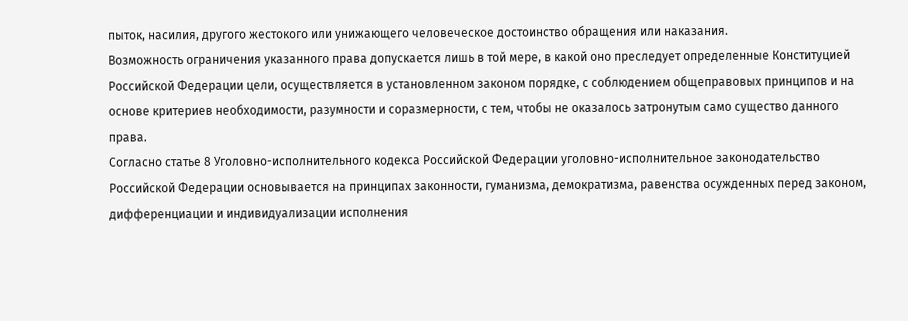пыток, насилия, другого жестокого или унижающего человеческое достоинство обращения или наказания.
Возможность ограничения указанного права допускается лишь в той мере, в какой оно преследует определенные Конституцией Российской Федерации цели, осуществляется в установленном законом порядке, с соблюдением общеправовых принципов и на основе критериев необходимости, разумности и соразмерности, с тем, чтобы не оказалось затронутым само существо данного права.
Согласно статье 8 Уголовно-исполнительного кодекса Российской Федерации уголовно-исполнительное законодательство Российской Федерации основывается на принципах законности, гуманизма, демократизма, равенства осужденных перед законом, дифференциации и индивидуализации исполнения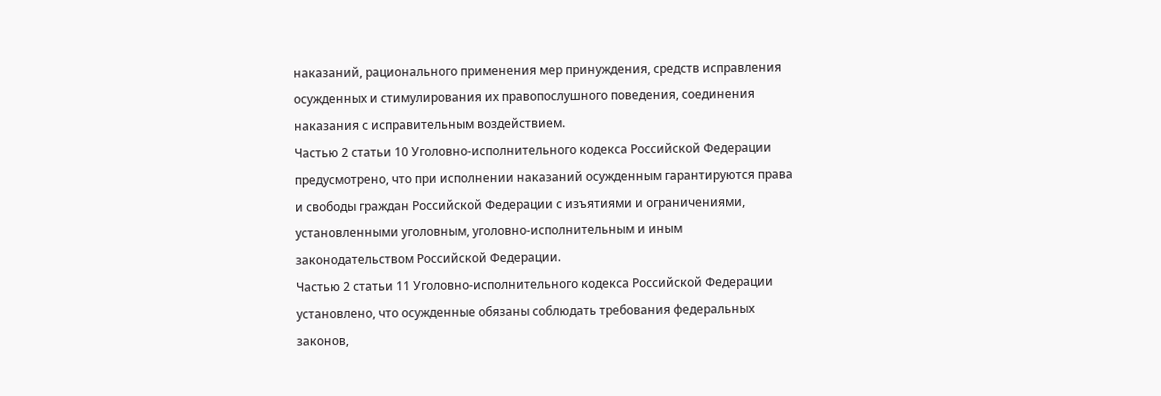наказаний, рационального применения мер принуждения, средств исправления осужденных и стимулирования их правопослушного поведения, соединения наказания с исправительным воздействием.
Частью 2 статьи 10 Уголовно-исполнительного кодекса Российской Федерации предусмотрено, что при исполнении наказаний осужденным гарантируются права и свободы граждан Российской Федерации с изъятиями и ограничениями, установленными уголовным, уголовно-исполнительным и иным законодательством Российской Федерации.
Частью 2 статьи 11 Уголовно-исполнительного кодекса Российской Федерации установлено, что осужденные обязаны соблюдать требования федеральных законов,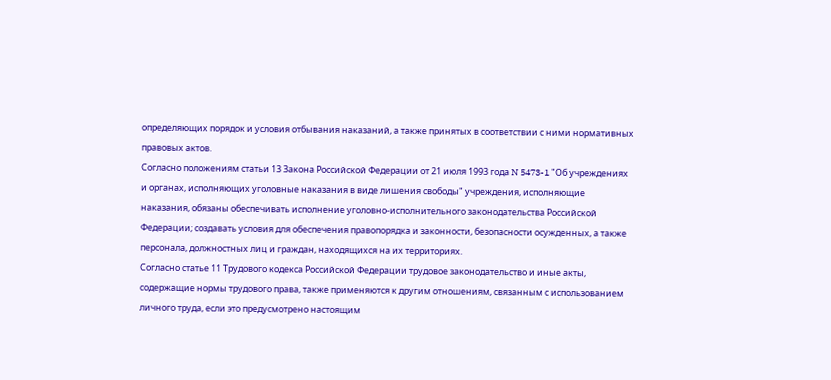определяющих порядок и условия отбывания наказаний, а также принятых в соответствии с ними нормативных правовых актов.
Согласно положениям статьи 13 Закона Российской Федерации от 21 июля 1993 года N 5473-1 "Об учреждениях и органах, исполняющих уголовные наказания в виде лишения свободы" учреждения, исполняющие наказания, обязаны обеспечивать исполнение уголовно-исполнительного законодательства Российской Федерации; создавать условия для обеспечения правопорядка и законности, безопасности осужденных, а также персонала, должностных лиц и граждан, находящихся на их территориях.
Согласно статье 11 Трудового кодекса Российской Федерации трудовое законодательство и иные акты, содержащие нормы трудового права, также применяются к другим отношениям, связанным с использованием личного труда, если это предусмотрено настоящим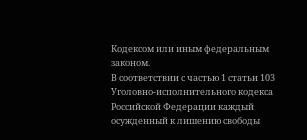Кодексом или иным федеральным законом.
В соответствии с частью 1 статьи 103 Уголовно-исполнительного кодекса Российской Федерации каждый осужденный к лишению свободы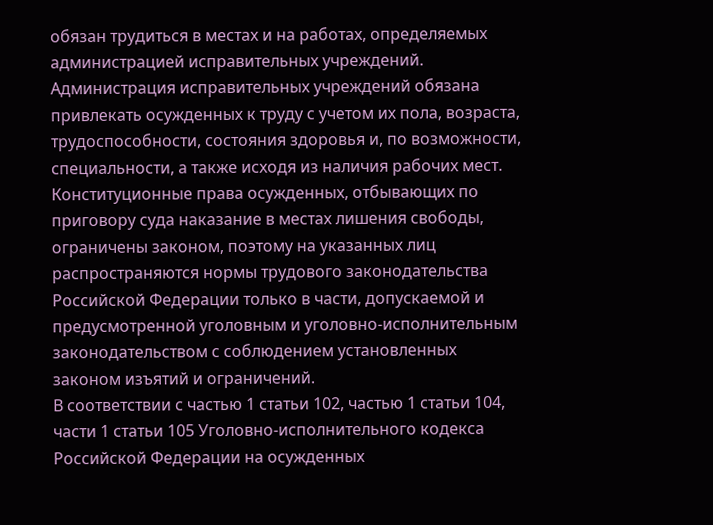обязан трудиться в местах и на работах, определяемых администрацией исправительных учреждений. Администрация исправительных учреждений обязана привлекать осужденных к труду с учетом их пола, возраста, трудоспособности, состояния здоровья и, по возможности, специальности, а также исходя из наличия рабочих мест.
Конституционные права осужденных, отбывающих по приговору суда наказание в местах лишения свободы, ограничены законом, поэтому на указанных лиц распространяются нормы трудового законодательства Российской Федерации только в части, допускаемой и предусмотренной уголовным и уголовно-исполнительным законодательством с соблюдением установленных законом изъятий и ограничений.
В соответствии с частью 1 статьи 102, частью 1 статьи 104, части 1 статьи 105 Уголовно-исполнительного кодекса Российской Федерации на осужденных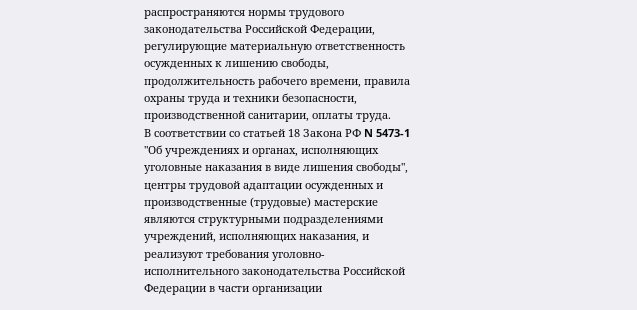распространяются нормы трудового законодательства Российской Федерации, регулирующие материальную ответственность осужденных к лишению свободы, продолжительность рабочего времени, правила охраны труда и техники безопасности, производственной санитарии, оплаты труда.
В соответствии со статьей 18 Закона РФ N 5473-1 "Об учреждениях и органах, исполняющих уголовные наказания в виде лишения свободы", центры трудовой адаптации осужденных и производственные (трудовые) мастерские являются структурными подразделениями учреждений, исполняющих наказания, и реализуют требования уголовно-исполнительного законодательства Российской Федерации в части организации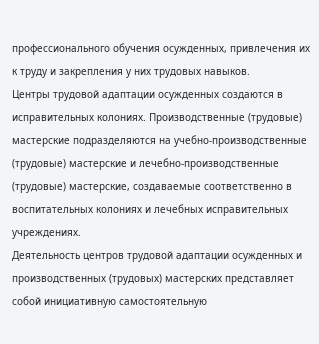профессионального обучения осужденных, привлечения их к труду и закрепления у них трудовых навыков.
Центры трудовой адаптации осужденных создаются в исправительных колониях. Производственные (трудовые) мастерские подразделяются на учебно-производственные (трудовые) мастерские и лечебно-производственные (трудовые) мастерские, создаваемые соответственно в воспитательных колониях и лечебных исправительных учреждениях.
Деятельность центров трудовой адаптации осужденных и производственных (трудовых) мастерских представляет собой инициативную самостоятельную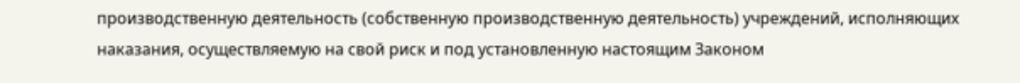производственную деятельность (собственную производственную деятельность) учреждений, исполняющих наказания, осуществляемую на свой риск и под установленную настоящим Законом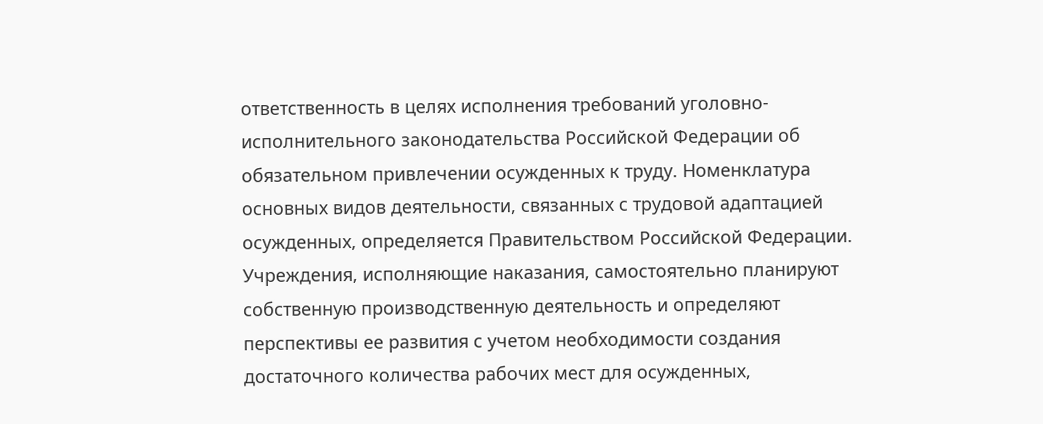ответственность в целях исполнения требований уголовно-исполнительного законодательства Российской Федерации об обязательном привлечении осужденных к труду. Номенклатура основных видов деятельности, связанных с трудовой адаптацией осужденных, определяется Правительством Российской Федерации.
Учреждения, исполняющие наказания, самостоятельно планируют собственную производственную деятельность и определяют перспективы ее развития с учетом необходимости создания достаточного количества рабочих мест для осужденных,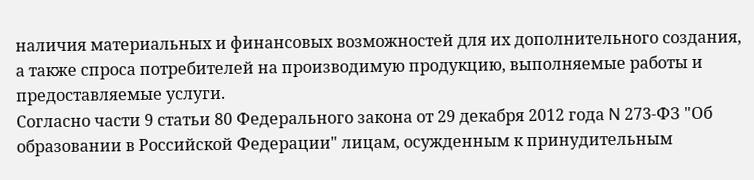наличия материальных и финансовых возможностей для их дополнительного создания, а также спроса потребителей на производимую продукцию, выполняемые работы и предоставляемые услуги.
Согласно части 9 статьи 80 Федерального закона от 29 декабря 2012 года N 273-ФЗ "Об образовании в Российской Федерации" лицам, осужденным к принудительным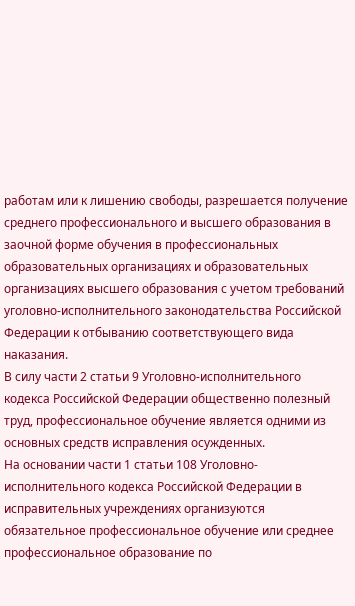работам или к лишению свободы, разрешается получение среднего профессионального и высшего образования в заочной форме обучения в профессиональных образовательных организациях и образовательных организациях высшего образования с учетом требований уголовно-исполнительного законодательства Российской Федерации к отбыванию соответствующего вида наказания.
В силу части 2 статьи 9 Уголовно-исполнительного кодекса Российской Федерации общественно полезный труд, профессиональное обучение является одними из основных средств исправления осужденных.
На основании части 1 статьи 108 Уголовно-исполнительного кодекса Российской Федерации в исправительных учреждениях организуются обязательное профессиональное обучение или среднее профессиональное образование по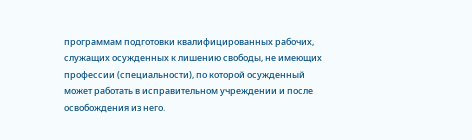программам подготовки квалифицированных рабочих, служащих осужденных к лишению свободы, не имеющих профессии (специальности), по которой осужденный может работать в исправительном учреждении и после освобождения из него.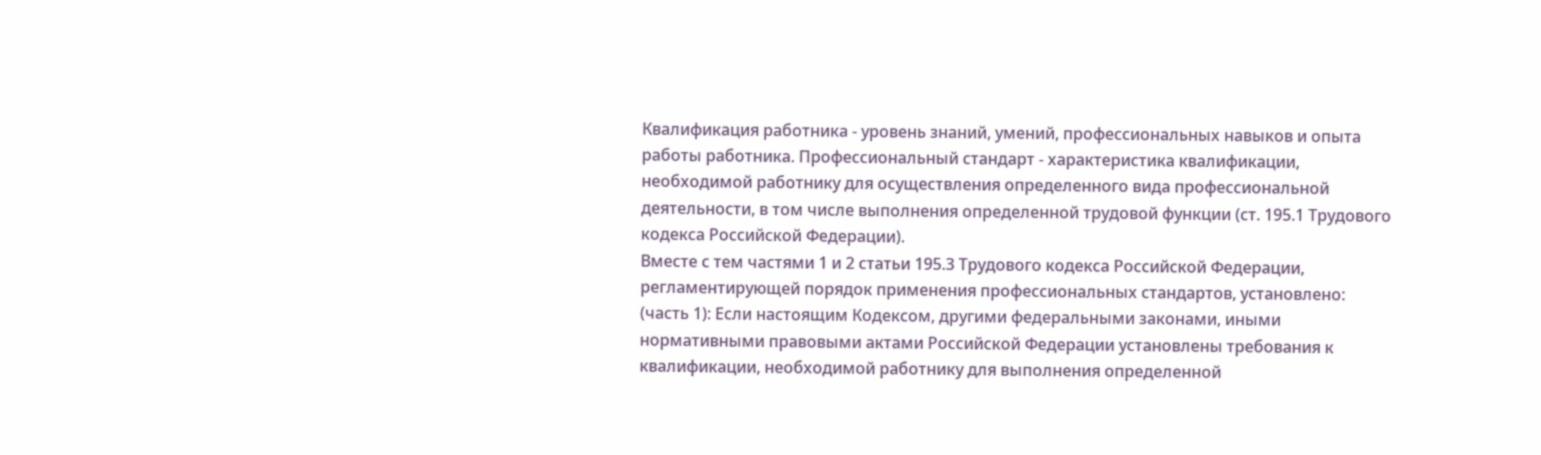Квалификация работника - уровень знаний, умений, профессиональных навыков и опыта работы работника. Профессиональный стандарт - характеристика квалификации, необходимой работнику для осуществления определенного вида профессиональной деятельности, в том числе выполнения определенной трудовой функции (ст. 195.1 Трудового кодекса Российской Федерации).
Вместе с тем частями 1 и 2 статьи 195.3 Трудового кодекса Российской Федерации, регламентирующей порядок применения профессиональных стандартов, установлено:
(часть 1): Если настоящим Кодексом, другими федеральными законами, иными нормативными правовыми актами Российской Федерации установлены требования к квалификации, необходимой работнику для выполнения определенной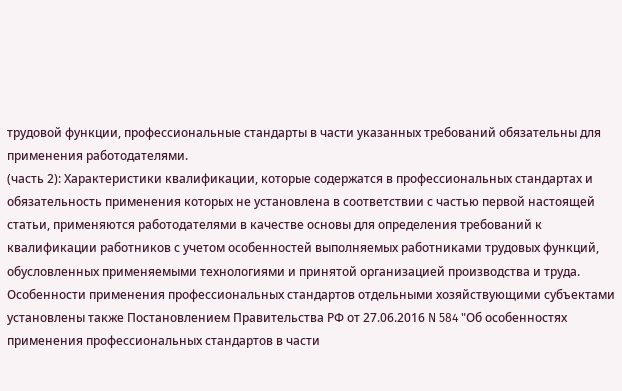трудовой функции, профессиональные стандарты в части указанных требований обязательны для применения работодателями.
(часть 2): Характеристики квалификации, которые содержатся в профессиональных стандартах и обязательность применения которых не установлена в соответствии с частью первой настоящей статьи, применяются работодателями в качестве основы для определения требований к квалификации работников с учетом особенностей выполняемых работниками трудовых функций, обусловленных применяемыми технологиями и принятой организацией производства и труда.
Особенности применения профессиональных стандартов отдельными хозяйствующими субъектами установлены также Постановлением Правительства РФ от 27.06.2016 N 584 "Об особенностях применения профессиональных стандартов в части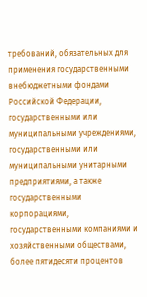требований, обязательных для применения государственными внебюджетными фондами Российской Федерации, государственными или муниципальными учреждениями, государственными или муниципальными унитарными предприятиями, а также государственными корпорациями, государственными компаниями и хозяйственными обществами, более пятидесяти процентов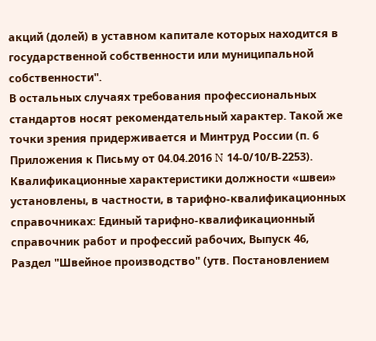акций (долей) в уставном капитале которых находится в государственной собственности или муниципальной собственности".
В остальных случаях требования профессиональных стандартов носят рекомендательный характер. Такой же точки зрения придерживается и Минтруд России (п. 6 Приложения к Письму от 04.04.2016 N 14-0/10/В-2253).
Квалификационные характеристики должности «швеи» установлены, в частности, в тарифно-квалификационных справочниках: Единый тарифно-квалификационный справочник работ и профессий рабочих, Выпуск 46, Раздел "Швейное производство" (утв. Постановлением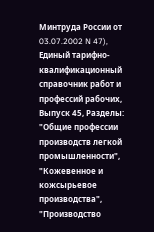Минтруда России от 03.07.2002 N 47), Единый тарифно-квалификационный справочник работ и профессий рабочих, Выпуск 45, Разделы: "Общие профессии производств легкой промышленности", "Кожевенное и кожсырьевое производства", "Производство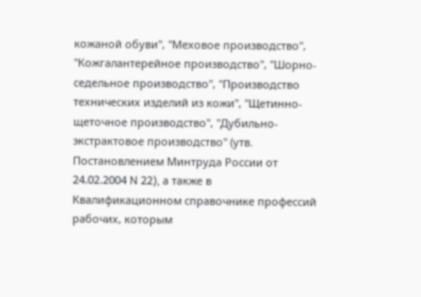кожаной обуви", "Меховое производство", "Кожгалантерейное производство", "Шорно-седельное производство", "Производство технических изделий из кожи", "Щетинно-щеточное производство", "Дубильно-экстрактовое производство" (утв. Постановлением Минтруда России от 24.02.2004 N 22), а также в Квалификационном справочнике профессий рабочих, которым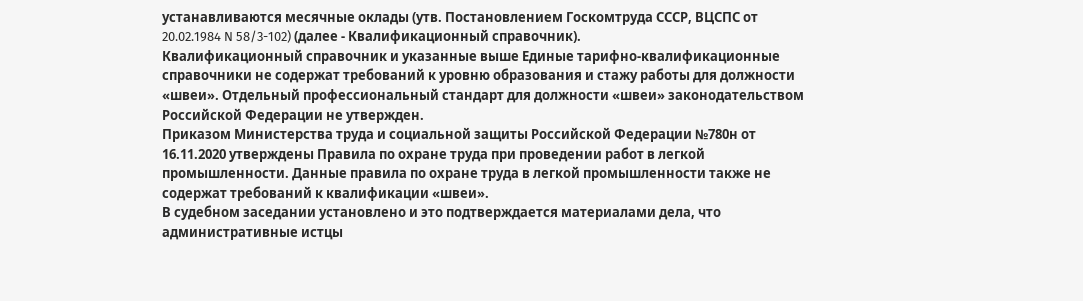устанавливаются месячные оклады (утв. Постановлением Госкомтруда СССР, ВЦСПС от 20.02.1984 N 58/3-102) (далее - Квалификационный справочник).
Квалификационный справочник и указанные выше Единые тарифно-квалификационные справочники не содержат требований к уровню образования и стажу работы для должности «швеи». Отдельный профессиональный стандарт для должности «швеи» законодательством Российской Федерации не утвержден.
Приказом Министерства труда и социальной защиты Российской Федерации №780н от 16.11.2020 утверждены Правила по охране труда при проведении работ в легкой промышленности. Данные правила по охране труда в легкой промышленности также не содержат требований к квалификации «швеи».
В судебном заседании установлено и это подтверждается материалами дела, что административные истцы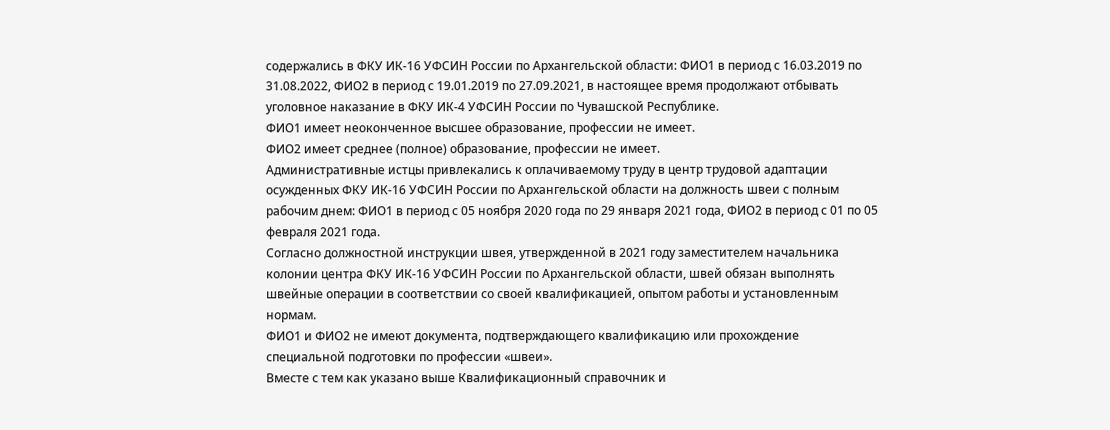содержались в ФКУ ИК-16 УФСИН России по Архангельской области: ФИО1 в период с 16.03.2019 по 31.08.2022, ФИО2 в период с 19.01.2019 по 27.09.2021, в настоящее время продолжают отбывать уголовное наказание в ФКУ ИК-4 УФСИН России по Чувашской Республике.
ФИО1 имеет неоконченное высшее образование, профессии не имеет.
ФИО2 имеет среднее (полное) образование, профессии не имеет.
Административные истцы привлекались к оплачиваемому труду в центр трудовой адаптации осужденных ФКУ ИК-16 УФСИН России по Архангельской области на должность швеи с полным рабочим днем: ФИО1 в период с 05 ноября 2020 года по 29 января 2021 года, ФИО2 в период с 01 по 05 февраля 2021 года.
Согласно должностной инструкции швея, утвержденной в 2021 году заместителем начальника колонии центра ФКУ ИК-16 УФСИН России по Архангельской области, швей обязан выполнять швейные операции в соответствии со своей квалификацией, опытом работы и установленным нормам.
ФИО1 и ФИО2 не имеют документа, подтверждающего квалификацию или прохождение специальной подготовки по профессии «швеи».
Вместе с тем как указано выше Квалификационный справочник и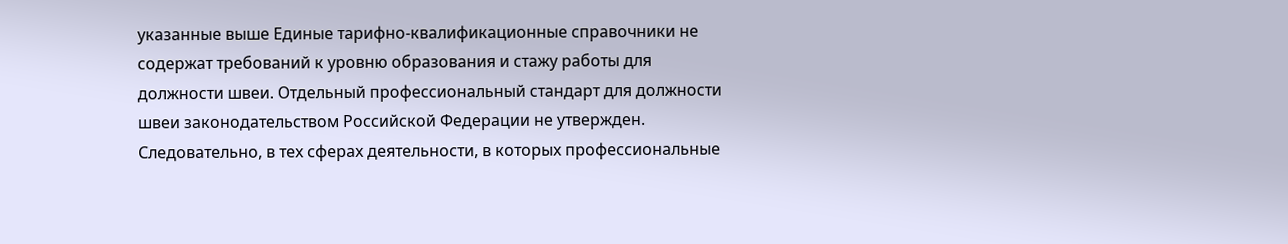указанные выше Единые тарифно-квалификационные справочники не содержат требований к уровню образования и стажу работы для должности швеи. Отдельный профессиональный стандарт для должности швеи законодательством Российской Федерации не утвержден. Следовательно, в тех сферах деятельности, в которых профессиональные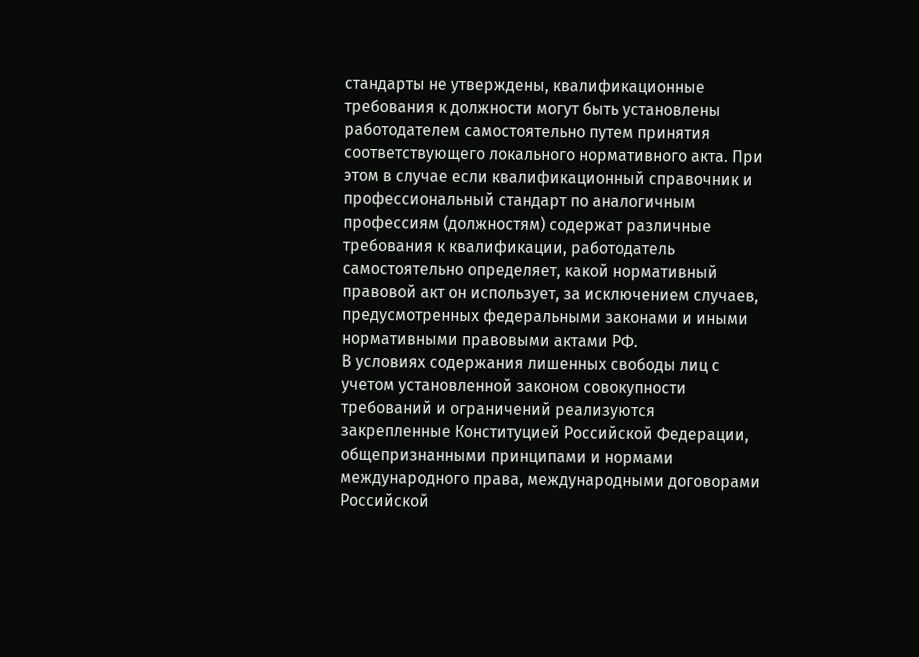стандарты не утверждены, квалификационные требования к должности могут быть установлены работодателем самостоятельно путем принятия соответствующего локального нормативного акта. При этом в случае если квалификационный справочник и профессиональный стандарт по аналогичным профессиям (должностям) содержат различные требования к квалификации, работодатель самостоятельно определяет, какой нормативный правовой акт он использует, за исключением случаев, предусмотренных федеральными законами и иными нормативными правовыми актами РФ.
В условиях содержания лишенных свободы лиц с учетом установленной законом совокупности требований и ограничений реализуются закрепленные Конституцией Российской Федерации, общепризнанными принципами и нормами международного права, международными договорами Российской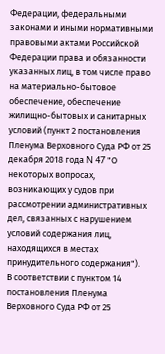Федерации, федеральными законами и иными нормативными правовыми актами Российской Федерации права и обязанности указанных лиц, в том числе право на материально-бытовое обеспечение, обеспечение жилищно-бытовых и санитарных условий (пункт 2 постановления Пленума Верховного Суда РФ от 25 декабря 2018 года N 47 "О некоторых вопросах, возникающих у судов при рассмотрении административных дел, связанных с нарушением условий содержания лиц, находящихся в местах принудительного содержания").
В соответствии с пунктом 14 постановления Пленума Верховного Суда РФ от 25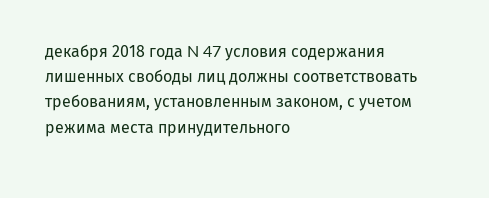декабря 2018 года N 47 условия содержания лишенных свободы лиц должны соответствовать требованиям, установленным законом, с учетом режима места принудительного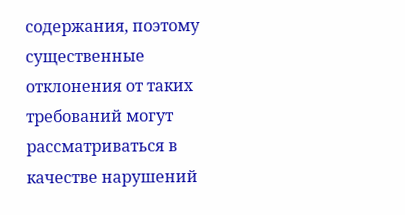содержания, поэтому существенные отклонения от таких требований могут рассматриваться в качестве нарушений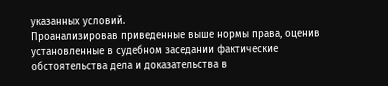указанных условий.
Проанализировав приведенные выше нормы права, оценив установленные в судебном заседании фактические обстоятельства дела и доказательства в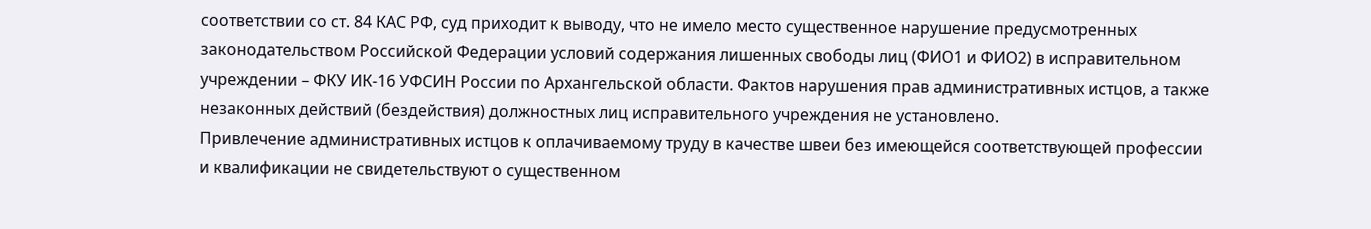соответствии со ст. 84 КАС РФ, суд приходит к выводу, что не имело место существенное нарушение предусмотренных законодательством Российской Федерации условий содержания лишенных свободы лиц (ФИО1 и ФИО2) в исправительном учреждении – ФКУ ИК-16 УФСИН России по Архангельской области. Фактов нарушения прав административных истцов, а также незаконных действий (бездействия) должностных лиц исправительного учреждения не установлено.
Привлечение административных истцов к оплачиваемому труду в качестве швеи без имеющейся соответствующей профессии и квалификации не свидетельствуют о существенном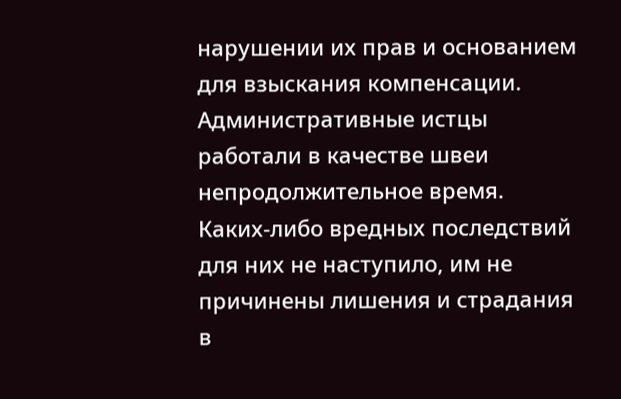нарушении их прав и основанием для взыскания компенсации.
Административные истцы работали в качестве швеи непродолжительное время. Каких-либо вредных последствий для них не наступило, им не причинены лишения и страдания в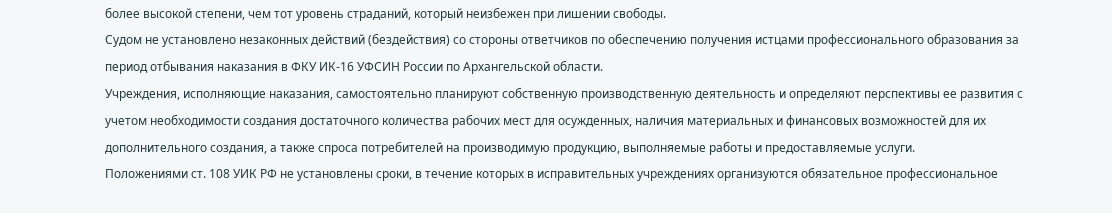более высокой степени, чем тот уровень страданий, который неизбежен при лишении свободы.
Судом не установлено незаконных действий (бездействия) со стороны ответчиков по обеспечению получения истцами профессионального образования за период отбывания наказания в ФКУ ИК-16 УФСИН России по Архангельской области.
Учреждения, исполняющие наказания, самостоятельно планируют собственную производственную деятельность и определяют перспективы ее развития с учетом необходимости создания достаточного количества рабочих мест для осужденных, наличия материальных и финансовых возможностей для их дополнительного создания, а также спроса потребителей на производимую продукцию, выполняемые работы и предоставляемые услуги.
Положениями ст. 108 УИК РФ не установлены сроки, в течение которых в исправительных учреждениях организуются обязательное профессиональное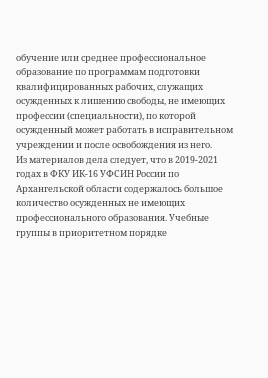обучение или среднее профессиональное образование по программам подготовки квалифицированных рабочих, служащих осужденных к лишению свободы, не имеющих профессии (специальности), по которой осужденный может работать в исправительном учреждении и после освобождения из него.
Из материалов дела следует, что в 2019-2021 годах в ФКУ ИК-16 УФСИН России по Архангельской области содержалось большое количество осужденных не имеющих профессионального образования. Учебные группы в приоритетном порядке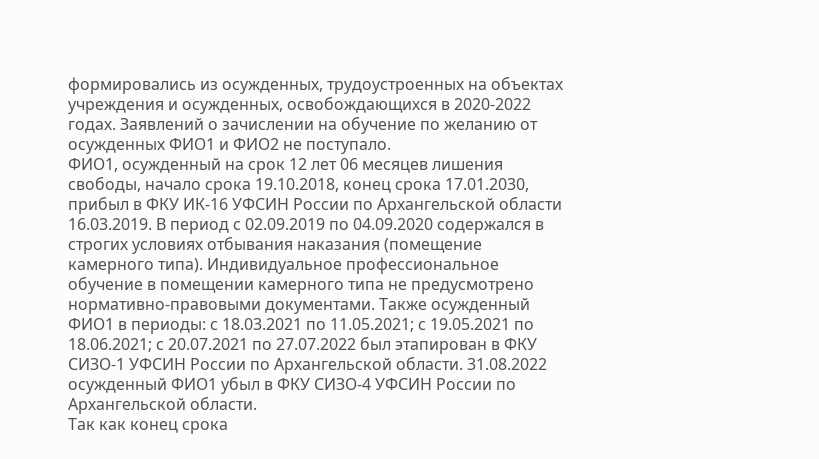формировались из осужденных, трудоустроенных на объектах учреждения и осужденных, освобождающихся в 2020-2022 годах. Заявлений о зачислении на обучение по желанию от осужденных ФИО1 и ФИО2 не поступало.
ФИО1, осужденный на срок 12 лет 06 месяцев лишения свободы, начало срока 19.10.2018, конец срока 17.01.2030, прибыл в ФКУ ИК-16 УФСИН России по Архангельской области 16.03.2019. В период с 02.09.2019 по 04.09.2020 содержался в строгих условиях отбывания наказания (помещение камерного типа). Индивидуальное профессиональное обучение в помещении камерного типа не предусмотрено нормативно-правовыми документами. Также осужденный ФИО1 в периоды: с 18.03.2021 по 11.05.2021; с 19.05.2021 по 18.06.2021; с 20.07.2021 по 27.07.2022 был этапирован в ФКУ СИЗО-1 УФСИН России по Архангельской области. 31.08.2022 осужденный ФИО1 убыл в ФКУ СИЗО-4 УФСИН России по Архангельской области.
Так как конец срока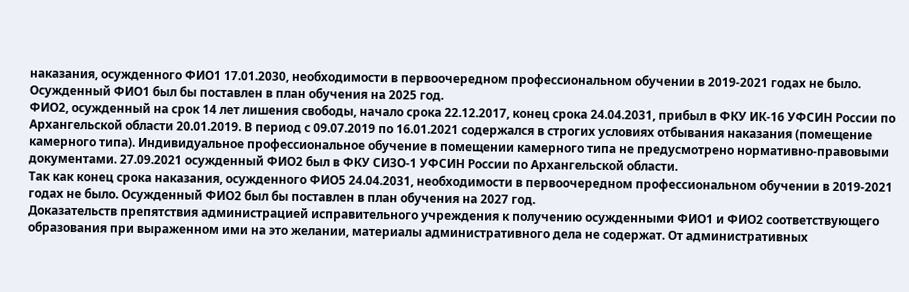наказания, осужденного ФИО1 17.01.2030, необходимости в первоочередном профессиональном обучении в 2019-2021 годах не было. Осужденный ФИО1 был бы поставлен в план обучения на 2025 год.
ФИО2, осужденный на срок 14 лет лишения свободы, начало срока 22.12.2017, конец срока 24.04.2031, прибыл в ФКУ ИК-16 УФСИН России по Архангельской области 20.01.2019. В период с 09.07.2019 по 16.01.2021 содержался в строгих условиях отбывания наказания (помещение камерного типа). Индивидуальное профессиональное обучение в помещении камерного типа не предусмотрено нормативно-правовыми документами. 27.09.2021 осужденный ФИО2 был в ФКУ СИЗО-1 УФСИН России по Архангельской области.
Так как конец срока наказания, осужденного ФИО5 24.04.2031, необходимости в первоочередном профессиональном обучении в 2019-2021 годах не было. Осужденный ФИО2 был бы поставлен в план обучения на 2027 год.
Доказательств препятствия администрацией исправительного учреждения к получению осужденными ФИО1 и ФИО2 соответствующего образования при выраженном ими на это желании, материалы административного дела не содержат. От административных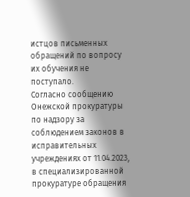истцов письменных обращений по вопросу их обучения не поступало.
Согласно сообщению Онежской прокуратуры по надзору за соблюдением законов в исправительных учреждениях от 11.04.2023, в специализированной прокуратуре обращения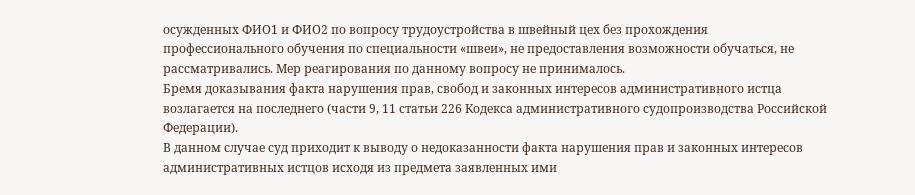осужденных ФИО1 и ФИО2 по вопросу трудоустройства в швейный цех без прохождения профессионального обучения по специальности «швеи», не предоставления возможности обучаться, не рассматривались. Мер реагирования по данному вопросу не принималось.
Бремя доказывания факта нарушения прав, свобод и законных интересов административного истца возлагается на последнего (части 9, 11 статьи 226 Кодекса административного судопроизводства Российской Федерации).
В данном случае суд приходит к выводу о недоказанности факта нарушения прав и законных интересов административных истцов исходя из предмета заявленных ими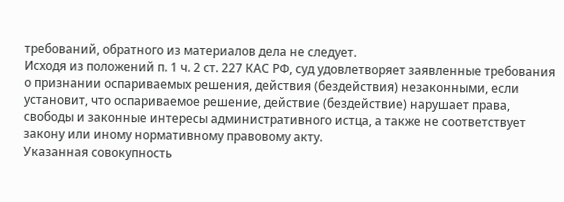требований, обратного из материалов дела не следует.
Исходя из положений п. 1 ч. 2 ст. 227 КАС РФ, суд удовлетворяет заявленные требования о признании оспариваемых решения, действия (бездействия) незаконными, если установит, что оспариваемое решение, действие (бездействие) нарушает права, свободы и законные интересы административного истца, а также не соответствует закону или иному нормативному правовому акту.
Указанная совокупность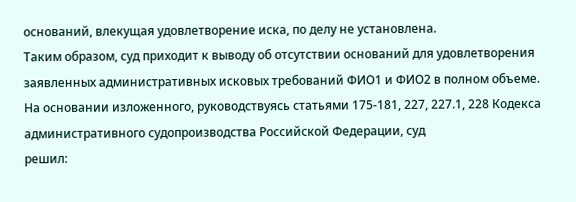оснований, влекущая удовлетворение иска, по делу не установлена.
Таким образом, суд приходит к выводу об отсутствии оснований для удовлетворения заявленных административных исковых требований ФИО1 и ФИО2 в полном объеме.
На основании изложенного, руководствуясь статьями 175-181, 227, 227.1, 228 Кодекса административного судопроизводства Российской Федерации, суд
решил: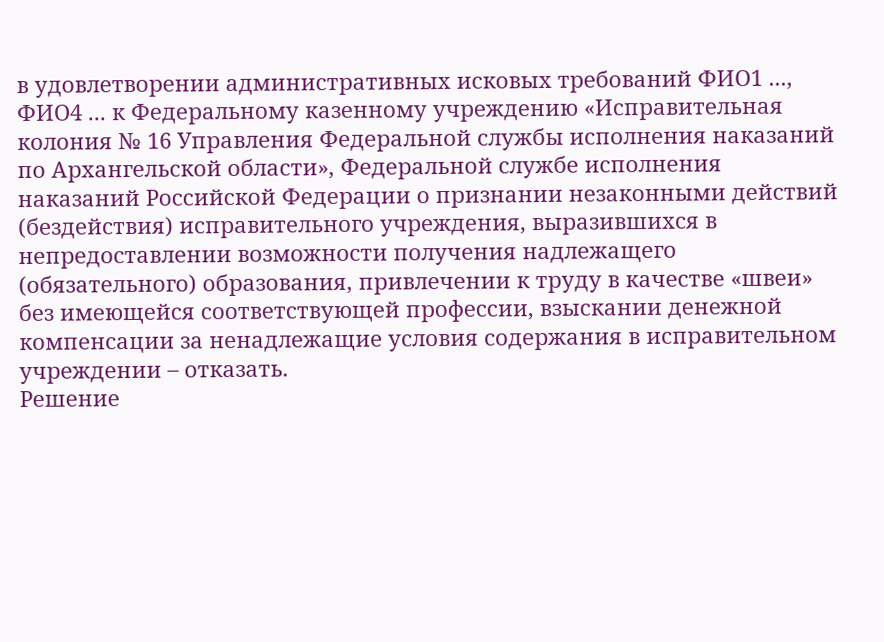в удовлетворении административных исковых требований ФИО1 ..., ФИО4 ... к Федеральному казенному учреждению «Исправительная колония № 16 Управления Федеральной службы исполнения наказаний по Архангельской области», Федеральной службе исполнения наказаний Российской Федерации о признании незаконными действий (бездействия) исправительного учреждения, выразившихся в непредоставлении возможности получения надлежащего (обязательного) образования, привлечении к труду в качестве «швеи» без имеющейся соответствующей профессии, взыскании денежной компенсации за ненадлежащие условия содержания в исправительном учреждении – отказать.
Решение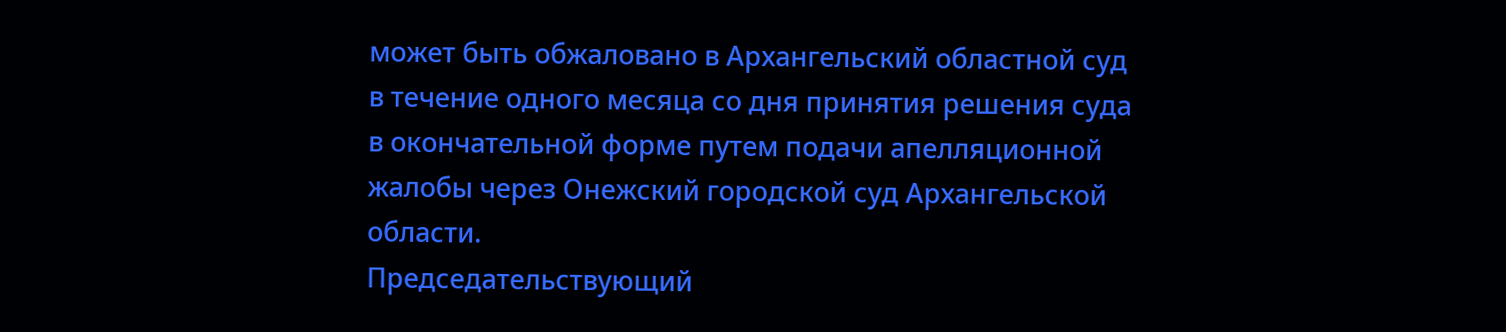может быть обжаловано в Архангельский областной суд в течение одного месяца со дня принятия решения суда в окончательной форме путем подачи апелляционной жалобы через Онежский городской суд Архангельской области.
Председательствующий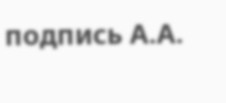подпись А.А.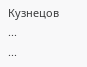Кузнецов
...
...